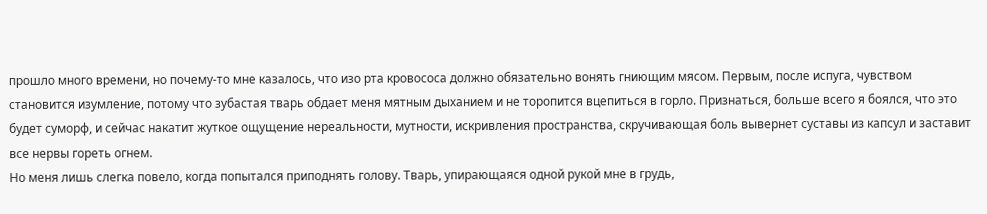прошло много времени, но почему-то мне казалось, что изо рта кровососа должно обязательно вонять гниющим мясом. Первым, после испуга, чувством становится изумление, потому что зубастая тварь обдает меня мятным дыханием и не торопится вцепиться в горло. Признаться, больше всего я боялся, что это будет суморф, и сейчас накатит жуткое ощущение нереальности, мутности, искривления пространства, скручивающая боль вывернет суставы из капсул и заставит все нервы гореть огнем.
Но меня лишь слегка повело, когда попытался приподнять голову. Тварь, упирающаяся одной рукой мне в грудь,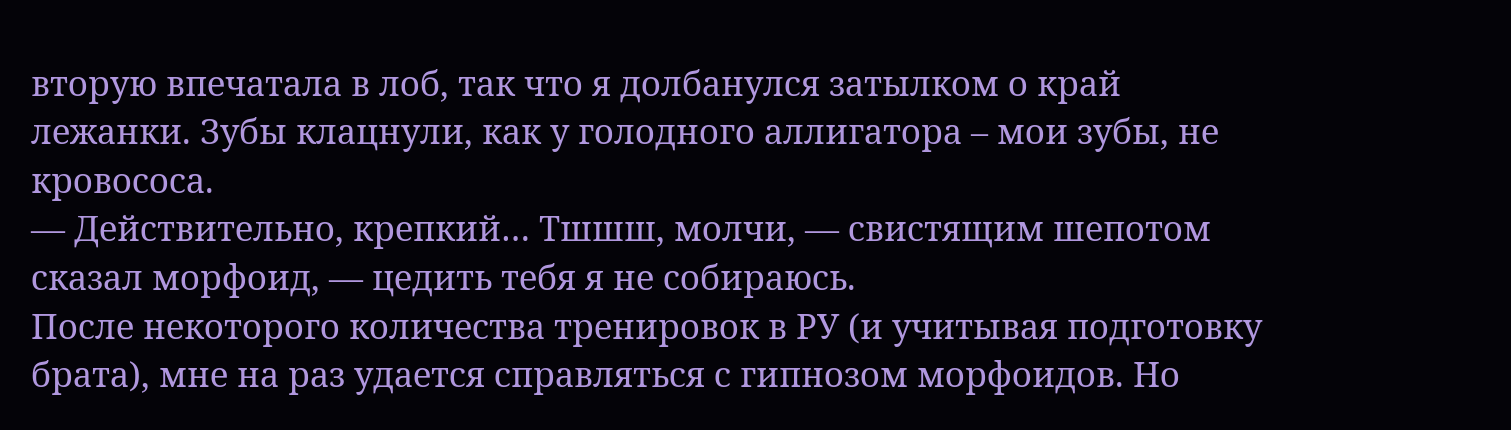вторую впечатала в лоб, так что я долбанулся затылком о край лежанки. Зубы клацнули, как у голодного аллигатора – мои зубы, не кровососа.
— Действительно, крепкий… Тшшш, молчи, — свистящим шепотом сказал морфоид, — цедить тебя я не собираюсь.
После некоторого количества тренировок в РУ (и учитывая подготовку брата), мне на раз удается справляться с гипнозом морфоидов. Но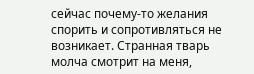сейчас почему-то желания спорить и сопротивляться не возникает. Странная тварь молча смотрит на меня,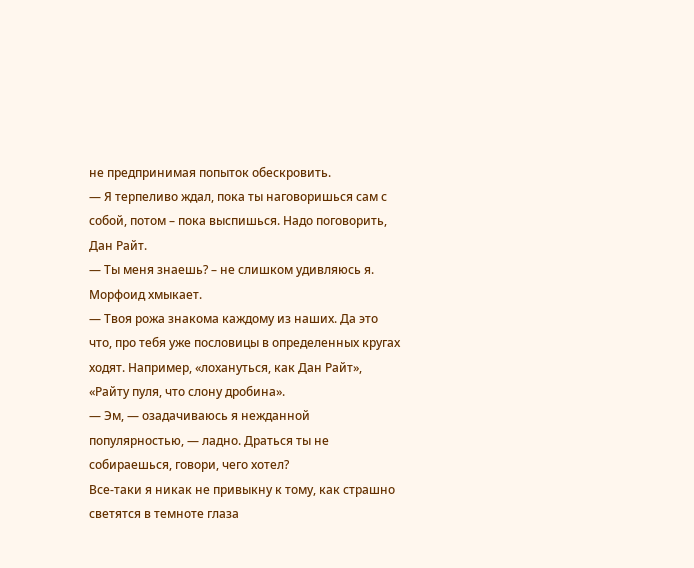не предпринимая попыток обескровить.
— Я терпеливо ждал, пока ты наговоришься сам с собой, потом – пока выспишься. Надо поговорить, Дан Райт.
— Ты меня знаешь? – не слишком удивляюсь я.
Морфоид хмыкает.
— Твоя рожа знакома каждому из наших. Да это что, про тебя уже пословицы в определенных кругах ходят. Например, «лохануться, как Дан Райт», «Райту пуля, что слону дробина».
— Эм, — озадачиваюсь я нежданной популярностью, — ладно. Драться ты не собираешься, говори, чего хотел?
Все-таки я никак не привыкну к тому, как страшно светятся в темноте глаза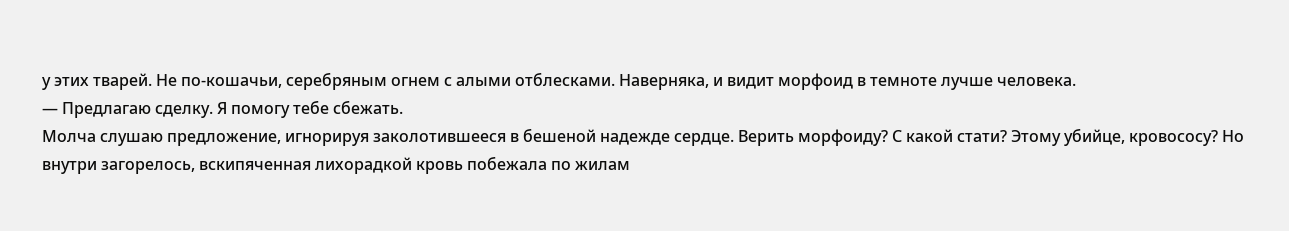у этих тварей. Не по-кошачьи, серебряным огнем с алыми отблесками. Наверняка, и видит морфоид в темноте лучше человека.
— Предлагаю сделку. Я помогу тебе сбежать.
Молча слушаю предложение, игнорируя заколотившееся в бешеной надежде сердце. Верить морфоиду? С какой стати? Этому убийце, кровососу? Но внутри загорелось, вскипяченная лихорадкой кровь побежала по жилам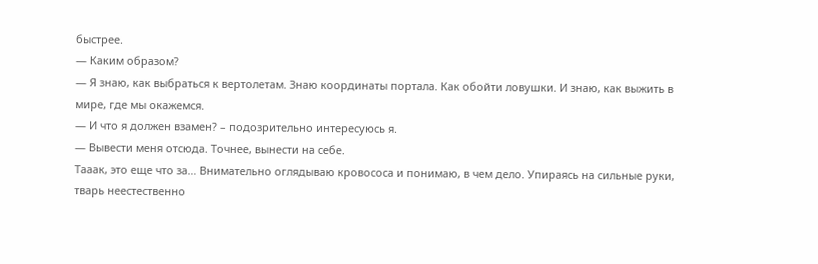быстрее.
— Каким образом?
— Я знаю, как выбраться к вертолетам. Знаю координаты портала. Как обойти ловушки. И знаю, как выжить в мире, где мы окажемся.
— И что я должен взамен? – подозрительно интересуюсь я.
— Вывести меня отсюда. Точнее, вынести на себе.
Тааак, это еще что за… Внимательно оглядываю кровососа и понимаю, в чем дело. Упираясь на сильные руки, тварь неестественно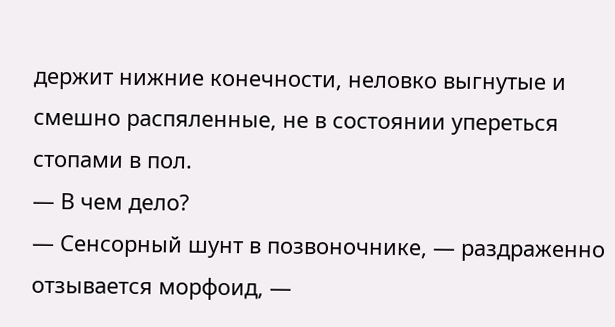держит нижние конечности, неловко выгнутые и смешно распяленные, не в состоянии упереться стопами в пол.
— В чем дело?
— Сенсорный шунт в позвоночнике, — раздраженно отзывается морфоид, —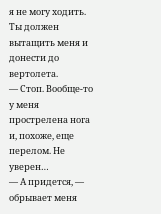я не могу ходить. Ты должен вытащить меня и донести до вертолета.
— Стоп. Вообще-то у меня прострелена нога и, похоже, еще перелом. Не уверен…
— А придется, — обрывает меня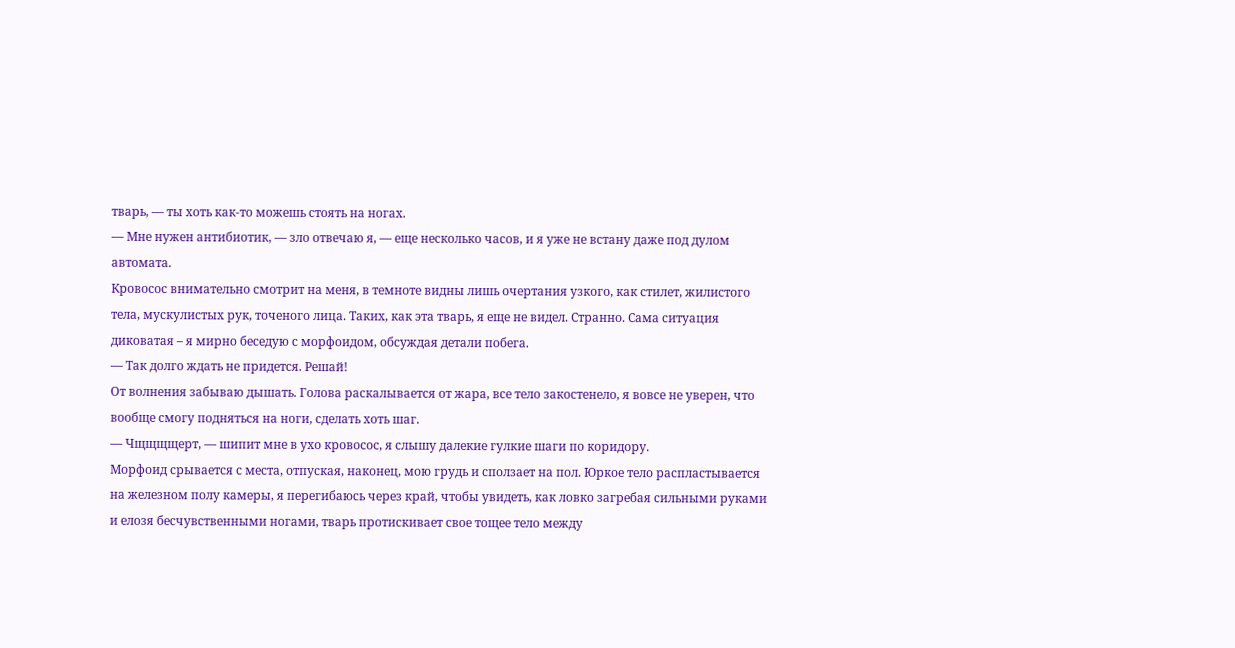тварь, — ты хоть как-то можешь стоять на ногах.
— Мне нужен антибиотик, — зло отвечаю я, — еще несколько часов, и я уже не встану даже под дулом автомата.
Кровосос внимательно смотрит на меня, в темноте видны лишь очертания узкого, как стилет, жилистого тела, мускулистых рук, точеного лица. Таких, как эта тварь, я еще не видел. Странно. Сама ситуация диковатая – я мирно беседую с морфоидом, обсуждая детали побега.
— Так долго ждать не придется. Решай!
От волнения забываю дышать. Голова раскалывается от жара, все тело закостенело, я вовсе не уверен, что вообще смогу подняться на ноги, сделать хоть шаг.
— Чщщщщерт, — шипит мне в ухо кровосос, я слышу далекие гулкие шаги по коридору.
Морфоид срывается с места, отпуская, наконец, мою грудь и сползает на пол. Юркое тело распластывается на железном полу камеры, я перегибаюсь через край, чтобы увидеть, как ловко загребая сильными руками и елозя бесчувственными ногами, тварь протискивает свое тощее тело между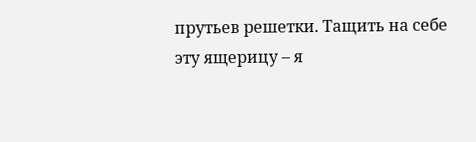прутьев решетки. Тащить на себе эту ящерицу – я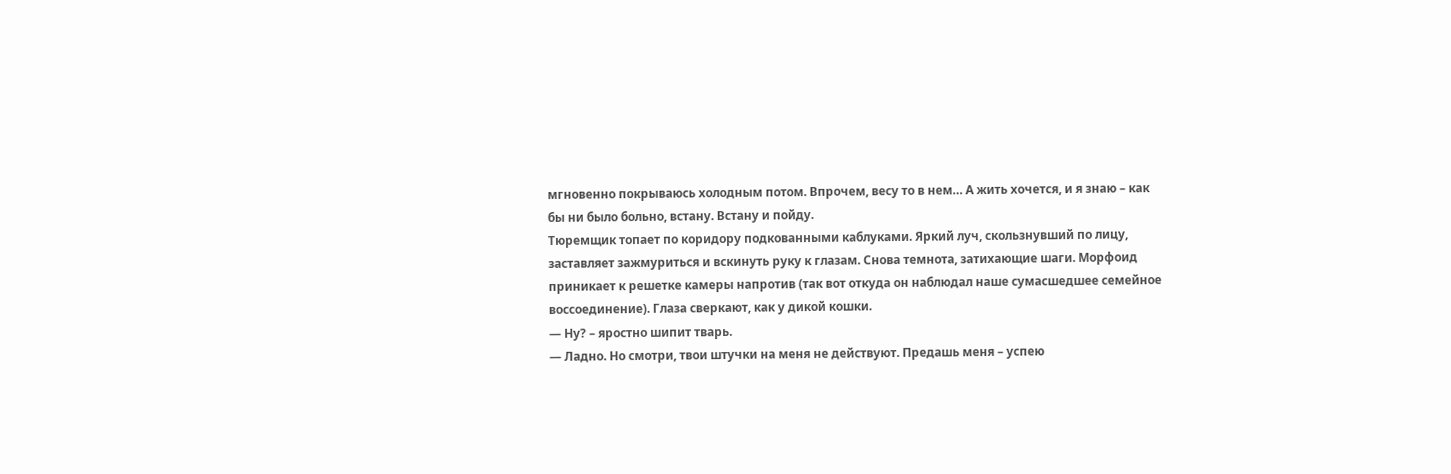мгновенно покрываюсь холодным потом. Впрочем, весу то в нем… А жить хочется, и я знаю – как бы ни было больно, встану. Встану и пойду.
Тюремщик топает по коридору подкованными каблуками. Яркий луч, скользнувший по лицу, заставляет зажмуриться и вскинуть руку к глазам. Снова темнота, затихающие шаги. Морфоид приникает к решетке камеры напротив (так вот откуда он наблюдал наше сумасшедшее семейное воссоединение). Глаза сверкают, как у дикой кошки.
— Ну? – яростно шипит тварь.
— Ладно. Но смотри, твои штучки на меня не действуют. Предашь меня – успею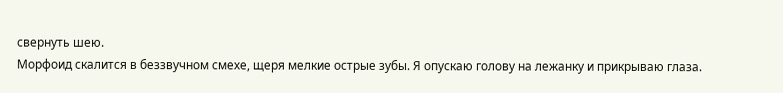свернуть шею.
Морфоид скалится в беззвучном смехе, щеря мелкие острые зубы. Я опускаю голову на лежанку и прикрываю глаза.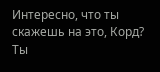Интересно, что ты скажешь на это, Корд?
Ты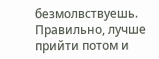безмолвствуешь. Правильно, лучше прийти потом и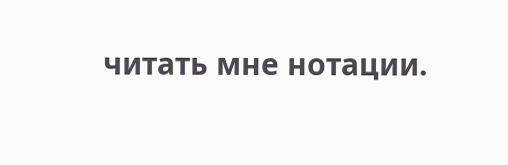читать мне нотации.